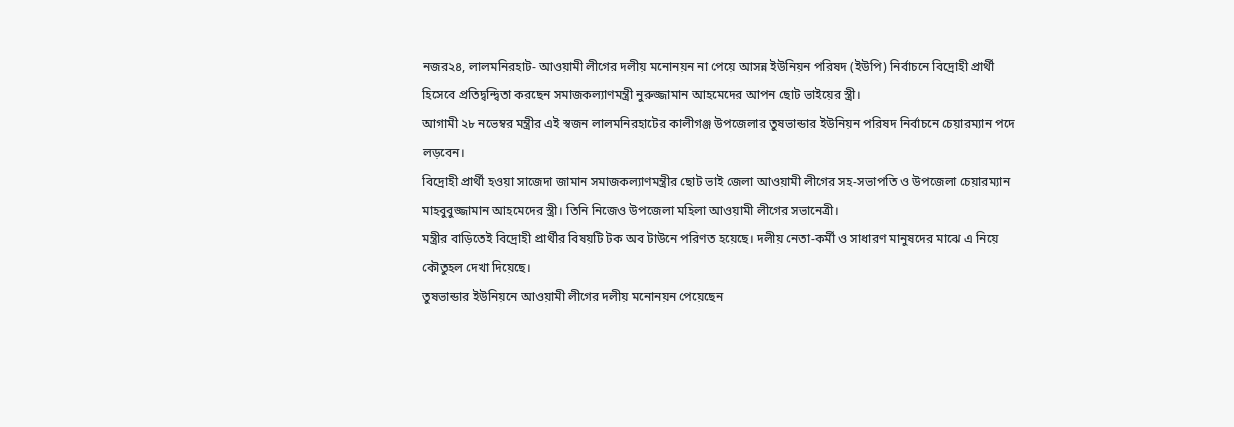নজর২৪, লালমনিরহাট- আওয়ামী লীগের দলীয় মনোনয়ন না পেয়ে আসন্ন ইউনিয়ন পরিষদ (ইউপি) নির্বাচনে বিদ্রোহী প্রার্থী হিসেবে প্রতিদ্বন্দ্বিতা করছেন সমাজকল্যাণমন্ত্রী নুরুজ্জামান আহমেদের আপন ছোট ভাইয়ের স্ত্রী।
আগামী ২৮ নভেম্বর মন্ত্রীর এই স্বজন লালমনিরহাটের কালীগঞ্জ উপজেলার তুষভান্ডার ইউনিয়ন পরিষদ নির্বাচনে চেয়ারম্যান পদে লড়বেন।
বিদ্রোহী প্রার্থী হওয়া সাজেদা জামান সমাজকল্যাণমন্ত্রীর ছোট ভাই জেলা আওয়ামী লীগের সহ-সভাপতি ও উপজেলা চেয়ারম্যান মাহবুবুজ্জামান আহমেদের স্ত্রী। তিনি নিজেও উপজেলা মহিলা আওয়ামী লীগের সভানেত্রী।
মন্ত্রীর বাড়িতেই বিদ্রোহী প্রার্থীর বিষয়টি টক অব টাউনে পরিণত হয়েছে। দলীয় নেতা-কর্মী ও সাধারণ মানুষদের মাঝে এ নিয়ে কৌতুহল দেখা দিয়েছে।
তুষভান্ডার ইউনিয়নে আওয়ামী লীগের দলীয় মনোনয়ন পেয়েছেন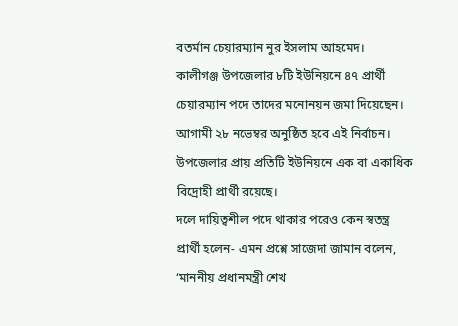বতর্মান চেয়ারম্যান নুর ইসলাম আহমেদ।
কালীগঞ্জ উপজেলার ৮টি ইউনিয়নে ৪৭ প্রার্থী চেয়ারম্যান পদে তাদের মনোনয়ন জমা দিয়েছেন। আগামী ২৮ নভেম্বর অনুষ্ঠিত হবে এই নির্বাচন। উপজেলার প্রায় প্রতিটি ইউনিয়নে এক বা একাধিক বিদ্রোহী প্রার্থী রয়েছে।
দলে দায়িত্বশীল পদে থাকার পরেও কেন স্বতন্ত্র প্রার্থী হলেন- এমন প্রশ্নে সাজেদা জামান বলেন, ‘মাননীয় প্রধানমন্ত্রী শেখ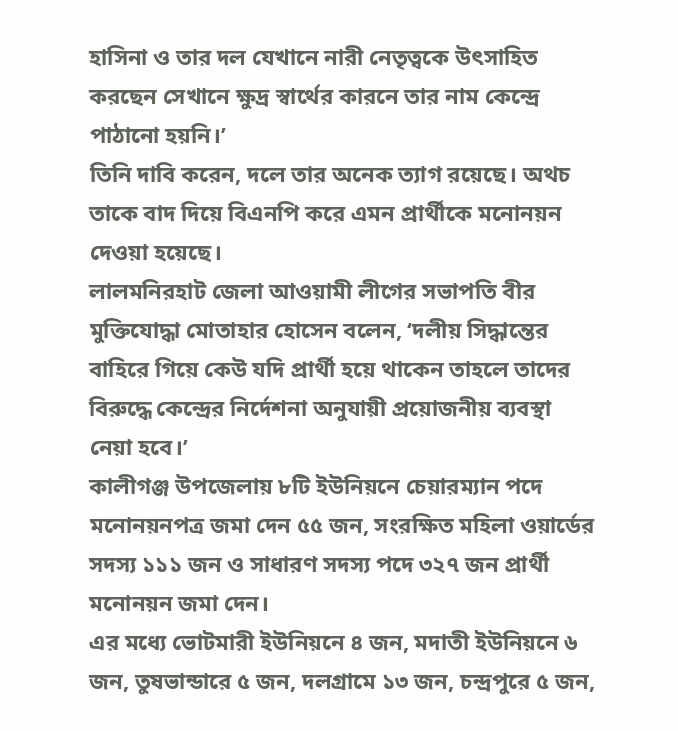হাসিনা ও তার দল যেখানে নারী নেতৃত্বকে উৎসাহিত করছেন সেখানে ক্ষুদ্র স্বার্থের কারনে তার নাম কেন্দ্রে পাঠানো হয়নি।’
তিনি দাবি করেন, দলে তার অনেক ত্যাগ রয়েছে। অথচ তাকে বাদ দিয়ে বিএনপি করে এমন প্রার্থীকে মনোনয়ন দেওয়া হয়েছে।
লালমনিরহাট জেলা আওয়ামী লীগের সভাপতি বীর মুক্তিযোদ্ধা মোতাহার হোসেন বলেন, ‘দলীয় সিদ্ধান্তের বাহিরে গিয়ে কেউ যদি প্রার্থী হয়ে থাকেন তাহলে তাদের বিরুদ্ধে কেন্দ্রের নির্দেশনা অনুযায়ী প্রয়োজনীয় ব্যবস্থা নেয়া হবে।’
কালীগঞ্জ উপজেলায় ৮টি ইউনিয়নে চেয়ারম্যান পদে মনোনয়নপত্র জমা দেন ৫৫ জন, সংরক্ষিত মহিলা ওয়ার্ডের সদস্য ১১১ জন ও সাধারণ সদস্য পদে ৩২৭ জন প্রার্থী মনোনয়ন জমা দেন।
এর মধ্যে ভোটমারী ইউনিয়নে ৪ জন, মদাতী ইউনিয়নে ৬ জন, তুষভান্ডারে ৫ জন, দলগ্রামে ১৩ জন, চন্দ্রপুরে ৫ জন,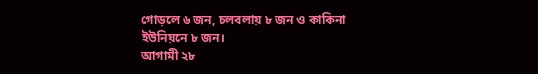গোড়লে ৬ জন, চলবলায় ৮ জন ও কাকিনা ইউনিয়নে ৮ জন।
আগামী ২৮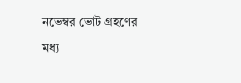নভেম্বর ভোট গ্রহণের মধ্য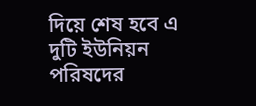দিয়ে শেষ হবে এ দুটি ইউনিয়ন পরিষদের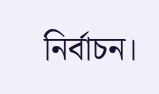নির্বাচন।